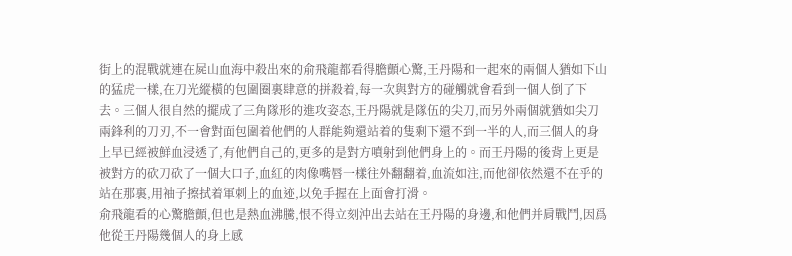街上的混戰就連在屍山血海中殺出來的俞飛龍都看得膽顫心驚,王丹陽和一起來的兩個人猶如下山的猛虎一樣,在刀光縱橫的包圍圈裏肆意的拼殺着,每一次與對方的碰觸就會看到一個人倒了下去。三個人很自然的擺成了三角隊形的進攻姿态,王丹陽就是隊伍的尖刀,而另外兩個就猶如尖刀兩鋒利的刀刃,不一會對面包圍着他們的人群能夠還站着的隻剩下還不到一半的人,而三個人的身上早已經被鮮血浸透了,有他們自己的,更多的是對方噴射到他們身上的。而王丹陽的後背上更是被對方的砍刀砍了一個大口子,血紅的肉像嘴唇一樣往外翻翻着,血流如注,而他卻依然還不在乎的站在那裏,用袖子擦拭着軍刺上的血迹,以免手握在上面會打滑。
俞飛龍看的心驚膽顫,但也是熱血沸騰,恨不得立刻沖出去站在王丹陽的身邊,和他們并肩戰鬥,因爲他從王丹陽幾個人的身上感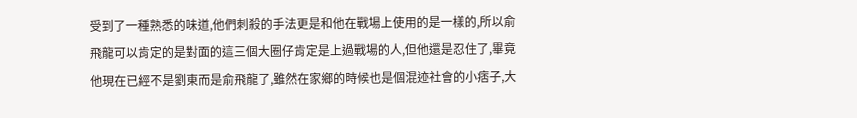受到了一種熟悉的味道,他們刺殺的手法更是和他在戰場上使用的是一樣的,所以俞飛龍可以肯定的是對面的這三個大圈仔肯定是上過戰場的人,但他還是忍住了,畢竟他現在已經不是劉東而是俞飛龍了,雖然在家鄉的時候也是個混迹社會的小痞子,大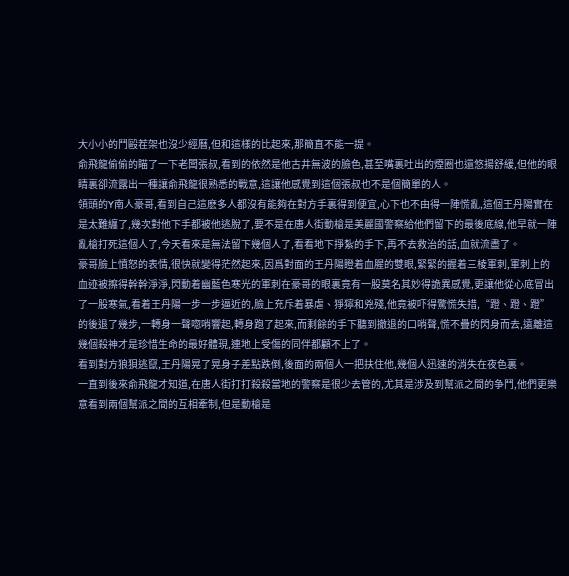大小小的鬥毆茬架也沒少經曆,但和這樣的比起來,那簡直不能一提。
俞飛龍偷偷的瞄了一下老闆張叔,看到的依然是他古井無波的臉色,甚至嘴裏吐出的煙圈也還悠揚舒緩,但他的眼睛裏卻流露出一種讓俞飛龍很熟悉的戰意,這讓他感覺到這個張叔也不是個簡單的人。
領頭的Y南人豪哥,看到自己這麽多人都沒有能夠在對方手裏得到便宜,心下也不由得一陣慌亂,這個王丹陽實在是太難纏了,幾次對他下手都被他逃脫了,要不是在唐人街動槍是美麗國警察給他們留下的最後底線,他早就一陣亂槍打死這個人了,今天看來是無法留下幾個人了,看看地下掙紮的手下,再不去救治的話,血就流盡了。
豪哥臉上憤怒的表情,很快就變得茫然起來,因爲對面的王丹陽瞪着血腥的雙眼,緊緊的握着三棱軍刺,軍刺上的血迹被擦得幹幹淨淨,閃動着幽藍色寒光的軍刺在豪哥的眼裏竟有一股莫名其妙得詭異感覺,更讓他從心底冒出了一股寒氣,看着王丹陽一步一步逼近的,臉上充斥着暴虐、猙獰和兇殘,他竟被吓得驚慌失措,“蹬、蹬、蹬”的後退了幾步,一轉身一聲唿哨響起,轉身跑了起來,而剩餘的手下聽到撤退的口哨聲,慌不疊的閃身而去,遠離這幾個殺神才是珍惜生命的最好體現,連地上受傷的同伴都顧不上了。
看到對方狼狽逃竄,王丹陽晃了晃身子差點跌倒,後面的兩個人一把扶住他,幾個人迅速的消失在夜色裏。
一直到後來俞飛龍才知道,在唐人街打打殺殺當地的警察是很少去管的,尤其是涉及到幫派之間的争鬥,他們更樂意看到兩個幫派之間的互相牽制,但是動槍是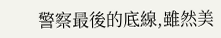警察最後的底線,雖然美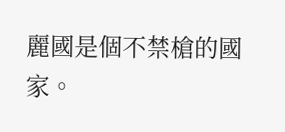麗國是個不禁槍的國家。